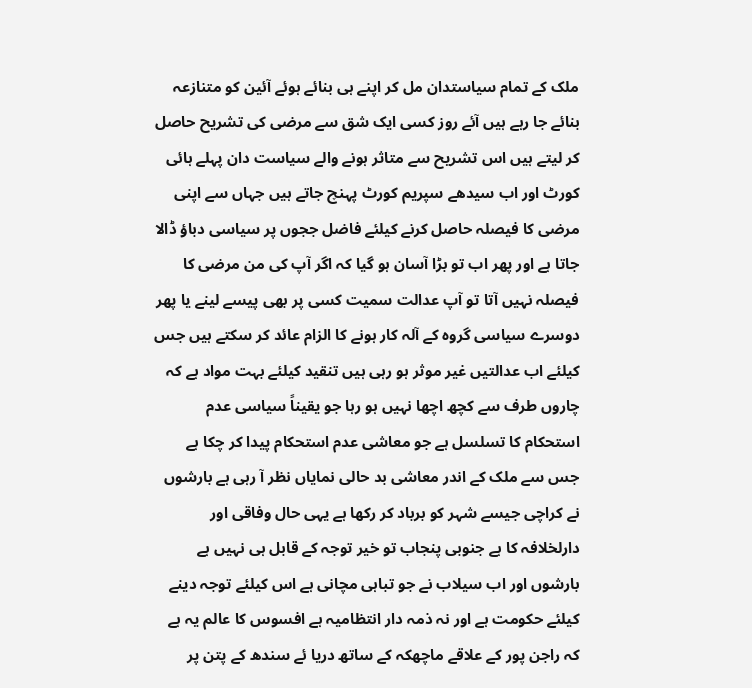ملک کے تمام سیاستدان مل کر اپنے ہی بنائے ہوئے آئین کو متنازعہ بنائے جا رہے ہیں آئے روز کسی ایک شق سے مرضی کی تشریح حاصل کر لیتے ہیں اس تشریح سے متاثر ہونے والے سیاست دان پہلے ہائی کورٹ اور اب سیدھے سپریم کورٹ پہنچ جاتے ہیں جہاں سے اپنی مرضی کا فیصلہ حاصل کرنے کیلئے فاضل ججوں پر سیاسی دباؤ ڈالا جاتا ہے اور پھر اب تو بڑا آسان ہو گیا کہ اگر آپ کی من مرضی کا فیصلہ نہیں آتا تو آپ عدالت سمیت کسی پر بھی پیسے لینے یا پھر دوسرے سیاسی گروہ کے آلہ کار ہونے کا الزام عائد کر سکتے ہیں جس کیلئے اب عدالتیں غیر موثر ہو رہی ہیں تنقید کیلئے بہت مواد ہے کہ چاروں طرف سے کچھ اچھا نہیں ہو رہا جو یقیناً سیاسی عدم استحکام کا تسلسل ہے جو معاشی عدم استحکام پیدا کر چکا ہے جس سے ملک کے اندر معاشی بد حالی نمایاں نظر آ رہی ہے بارشوں نے کراچی جیسے شہر کو برباد کر رکھا ہے یہی حال وفاقی اور دارلخلافہ کا ہے جنوبی پنجاب تو خیر توجہ کے قابل ہی نہیں ہے بارشوں اور اب سیلاب نے جو تباہی مچانی ہے اس کیلئے توجہ دینے کیلئے حکومت ہے اور نہ ذمہ دار انتظامیہ ہے افسوس کا عالم یہ ہے کہ راجن پور کے علاقے ماچھکہ کے ساتھ دریا ئے سندھ کے پتن پر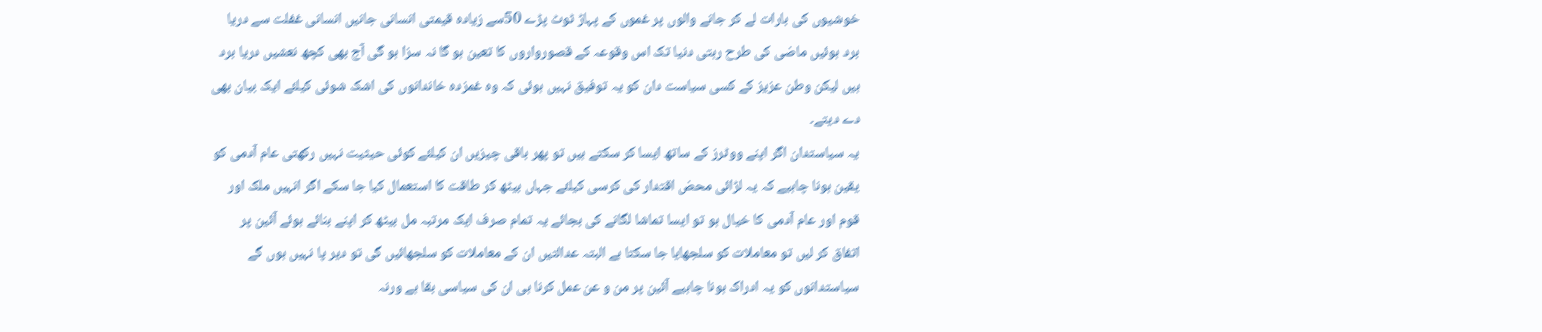خوشیوں کی بارات لے کر جانے والوں پر غموں کے پہاڑ ٹوٹ پڑے 50سے زیادہ قیمتی انسانی جانیں انسانی غفلت سے دریا برد ہوئیں ماضی کی طرح رہتی دنیا تک اس وقوعہ کے قصورواروں کا تعین ہو گا نہ سزا ہو گی آج بھی کچھ نعشیں دریا برد ہیں لیکن وطن عزیز کے کسی سیاست دان کو یہ توفیق نہیں ہوئی کہ وہ غمزدہ خاندانوں کی اشک شوئی کیلئے ایک بیان بھی دے دیتے۔
یہ سیاستدان اگر اپنے ووٹرز کے ساتھ ایسا کر سکتے ہیں تو پھر باقی چیزیں ان کیلئے کوئی حیثیت نہیں رکھتی عام آدمی کو یقین ہونا چاہیے کہ یہ لڑائی محض اقتدار کی کرسی کیلئے جہاں بیٹھ کر طاقت کا استعمال کیا جا سکے اگر انہیں ملک اور قوم اور عام آدمی کا خیال ہو تو ایسا تماشا لگانے کی بجائے یہ تمام صرف ایک مرتبہ مل بیٹھ کر اپنے بنائے ہوئے آئین پر اتفاق کر لیں تو معاملات کو سلجھایا جا سکتا ہے البتہ عدالتیں ان کے معاملات کو سلجھائیں گی تو دیر پا نہیں ہوں گے سیاستدانوں کو یہ ادراک ہونا چاہیے آئین پر من و عن عمل کرنا ہی ان کی سیاسی بقا ہے ورنہ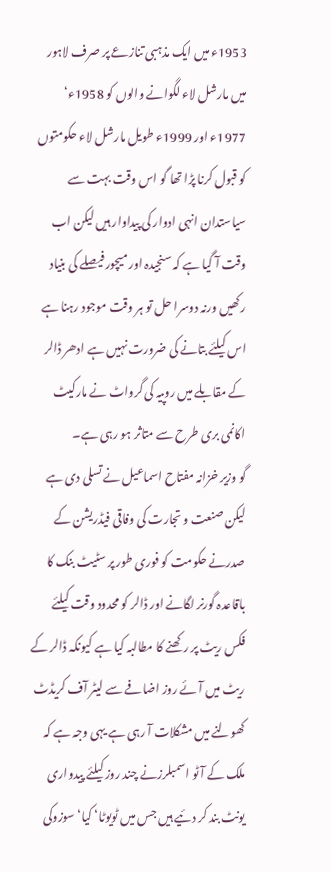1953ء میں ایک مذہبی تنازعے پر صرف لاہور میں مارشل لاء لگوانے والوں کو 1958ء‘ 1977ء اور 1999ء طویل مارشل لاء حکومتوں کو قبول کرنا پڑا تھا گو اس وقت بہت سے سیاستدان انہی ادوار کی پیداوار ہیں لیکن اب وقت آ گیا ہے کہ سنجیدہ اور میچور فیصلے کی بنیاد رکھیں ورنہ دوسرا حل تو ہر وقت موجود رہنا ہے اس کیلئے بتانے کی ضرورت نہیں ہے ادھر ڈالر کے مقابلے میں روپیہ کی گرواٹ نے مارکیٹ اکانمی بری طرح سے متاثر ہو رہی ہے۔
گو وزیر خزانہ مفتاح اسماعیل نے تسلی دی ہے لیکن صنعت و تجارت کی وفاقی فیڈریشن کے صدرنے حکومت کو فوری طور پر سٹیٹ بنک کا باقاعدہ گورنر لگانے اور ڈالر کو محدود وقت کیلئے فکس ریٹ پر رکھنے کا مطالبہ کیا ہے کیونکہ ڈالر کے ریٹ میں آئے روز اضافے سے لیٹر آف کریڈٹ کھولنے میں مشکلات آ رہی ہے یہی وجہ ہے کہ ملک کے آٹو اسمبلرزنے چند روز کیلئے پیدواری یونٹ بند کر دئیے ہیں جس میں ٹویوٹا‘ کیا‘ سوزوکی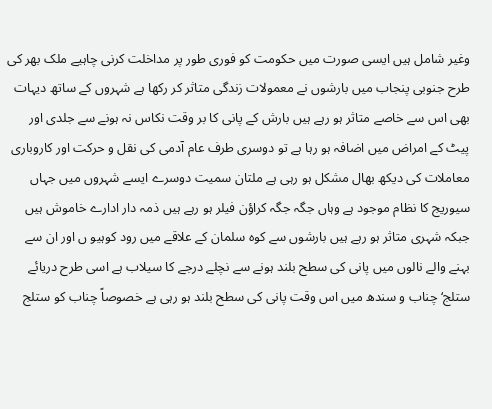وغیر شامل ہیں ایسی صورت میں حکومت کو فوری طور پر مداخلت کرنی چاہیے ملک بھر کی طرح جنوبی پنجاب میں بارشوں نے معمولات زندگی متاثر کر رکھا ہے شہروں کے ساتھ دیہات بھی اس سے خاصے متاثر ہو رہے ہیں بارش کے پانی کا بر وقت نکاس نہ ہونے سے جلدی اور پیٹ کے امراض میں اضافہ ہو رہا ہے تو دوسری طرف عام آدمی کی نقل و حرکت اور کاروباری معاملات کی دیکھ بھال مشکل ہو رہی ہے ملتان سمیت دوسرے ایسے شہروں میں جہاں سیوریج کا نظام موجود ہے وہاں جگہ جگہ کراؤن فیلر ہو رہے ہیں ذمہ دار ادارے خاموش ہیں جبکہ شہری متاثر ہو رہے ہیں بارشوں سے کوہ سلمان کے علاقے میں رود کوہیو ں اور ان سے بہنے والے نالوں میں پانی کی سطح بلند ہونے سے نچلے درجے کا سیلاب ہے اسی طرح دریائے ستلج‘ چناب و سندھ میں اس وقت پانی کی سطح بلند ہو رہی ہے خصوصاً چناب کو ستلج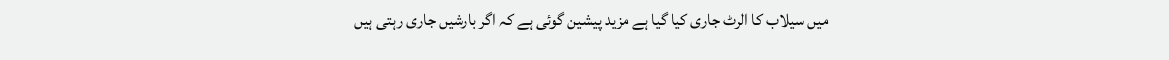میں سیلاب کا الرٹ جاری کیا گیا ہے مزید پیشین گوئی ہے کہ اگر بارشیں جاری رہتی ہیں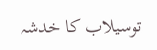توسیلاب کا خدشہ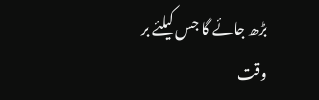بڑھ جائے گا جس کیلئے بر وقت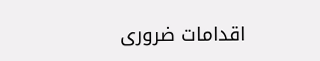اقدامات ضروری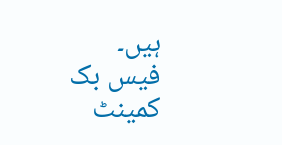ہیں۔
فیس بک کمینٹ